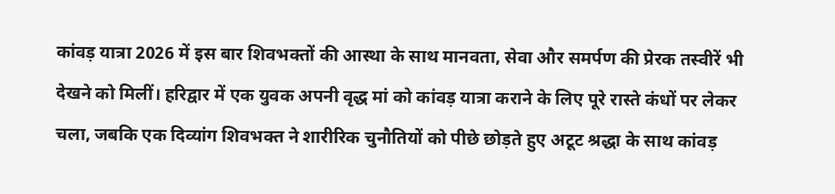कांवड़ यात्रा 2026 में इस बार शिवभक्तों की आस्था के साथ मानवता, सेवा और समर्पण की प्रेरक तस्वीरें भी देखने को मिलीं। हरिद्वार में एक युवक अपनी वृद्ध मां को कांवड़ यात्रा कराने के लिए पूरे रास्ते कंधों पर लेकर चला, जबकि एक दिव्यांग शिवभक्त ने शारीरिक चुनौतियों को पीछे छोड़ते हुए अटूट श्रद्धा के साथ कांवड़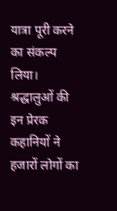यात्रा पूरी करने का संकल्प लिया।
श्रद्धालुओं की इन प्रेरक कहानियों ने हजारों लोगों का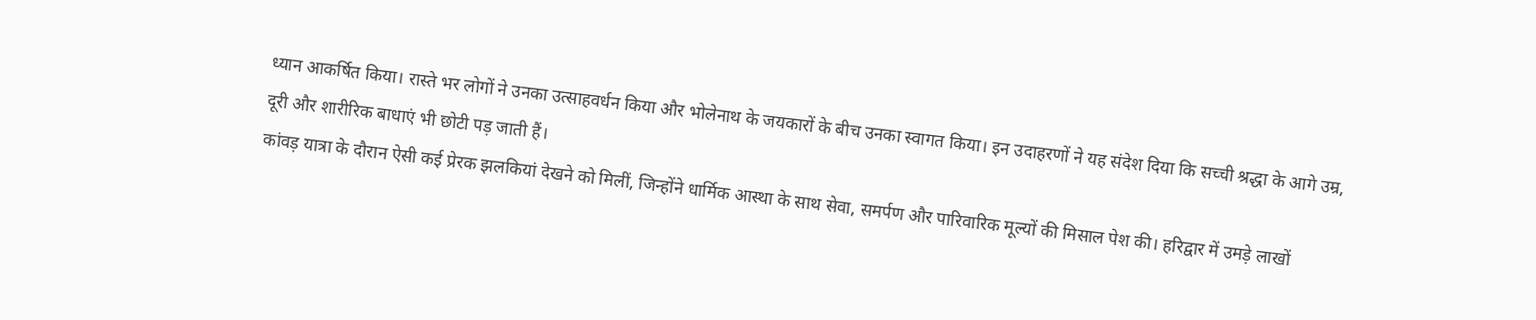ध्यान आकर्षित किया। रास्ते भर लोगों ने उनका उत्साहवर्धन किया और भोलेनाथ के जयकारों के बीच उनका स्वागत किया। इन उदाहरणों ने यह संदेश दिया कि सच्ची श्रद्धा के आगे उम्र, दूरी और शारीरिक बाधाएं भी छोटी पड़ जाती हैं।
कांवड़ यात्रा के दौरान ऐसी कई प्रेरक झलकियां देखने को मिलीं, जिन्होंने धार्मिक आस्था के साथ सेवा, समर्पण और पारिवारिक मूल्यों की मिसाल पेश की। हरिद्वार में उमड़े लाखों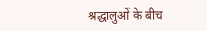श्रद्धालुओं के बीच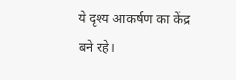ये दृश्य आकर्षण का केंद्र बने रहे।